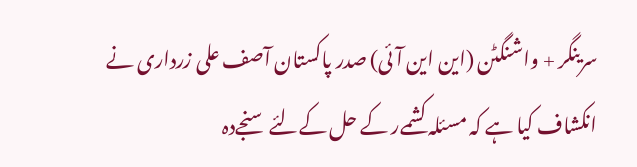سرینگر + واشنگٹن (این این آئی) صدر پاکستان آصف علی زرداری نے انکشاف کیا ہے کہ مسئلہ کشمےر کے حل کےلئے سنجےدہ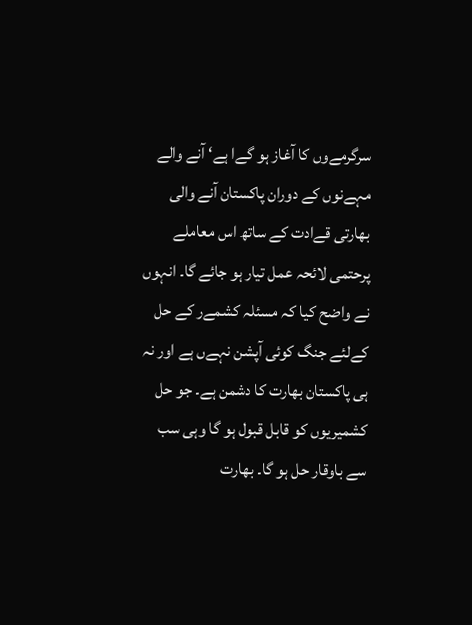سرگرمےوں کا آغاز ہو گےا ہے‘ آنے والے مہےنوں کے دوران پاکستان آنے والی بھارتی قےادت کے ساتھ اس معاملے پرحتمی لائحہ عمل تیار ہو جائے گا۔ انہوں نے واضح کیا کہ مسئلہ کشمےر کے حل کےلئے جنگ کوئی آپشن نہےں ہے اور نہ ہی پاکستان بھارت کا دشمن ہے۔ جو حل کشمیریوں کو قابل قبول ہو گا وہی سب سے باوقار حل ہو گا۔ بھارت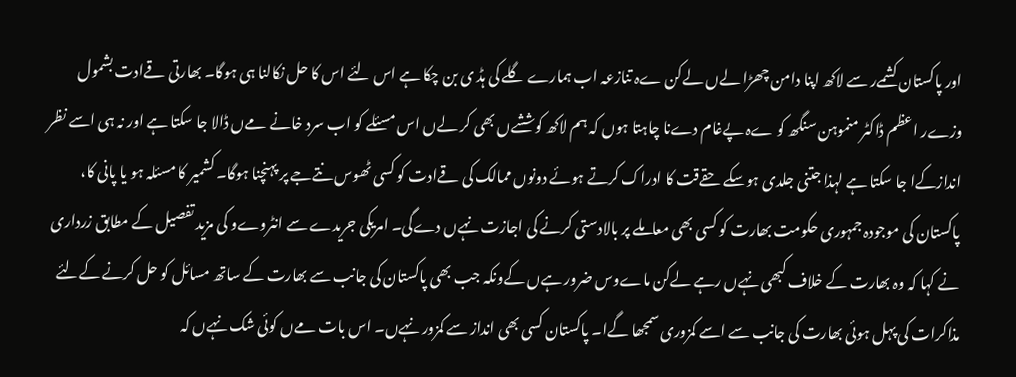اور پاکستان کشمےر سے لاکھ اپنا دامن چھڑا لےں لےکن ےہ تنازعہ اب ہمارے گلے کی ہڈ ی بن چکا ہے اس لئے اس کا حل نکالنا ہی ہوگا۔ بھارتی قےادت بشمول وزےر اعظم ڈاکٹر منموہن سنگھ کو ےہ پےغام دےنا چاہتا ہوں کہ ہم لاکھ کوششےں بھی کر لےں اس مسئلے کو اب سرد خانے مےں ڈالا جا سکتا ہے اور نہ ہی اسے نظر اندازکےا جا سکتا ہے لہذا جتنی جلدی ہوسکے حقےقت کا ادراک کرتے ہوئے دونوں ممالک کی قےادت کو کسی ٹھوس نتےجے پر پہنچنا ہوگا۔ کشمیر کا مسئلہ ہو یا پانی کا، پاکستان کی موجودہ جمہوری حکومت بھارت کو کسی بھی معاملے پر بالادستی کرنے کی اجازت نہےں دےگی۔ امریکی جریدے سے انٹروےو کی مزید تفصیل کے مطابق زرداری نے کہا کہ وہ بھارت کے خلاف کبھی نہےں رہے لےکن ماےوس ضرور ہےں کےونکہ جب بھی پاکستان کی جانب سے بھارت کے ساتھ مسائل کو حل کرنے کےلئے مذاکرات کی پہل ہوئی بھارت کی جانب سے اسے کمزوری سمجھا گےا۔ پاکستان کسی بھی انداز سے کمزور نہےں۔ اس بات مےں کوئی شک نہےں کہ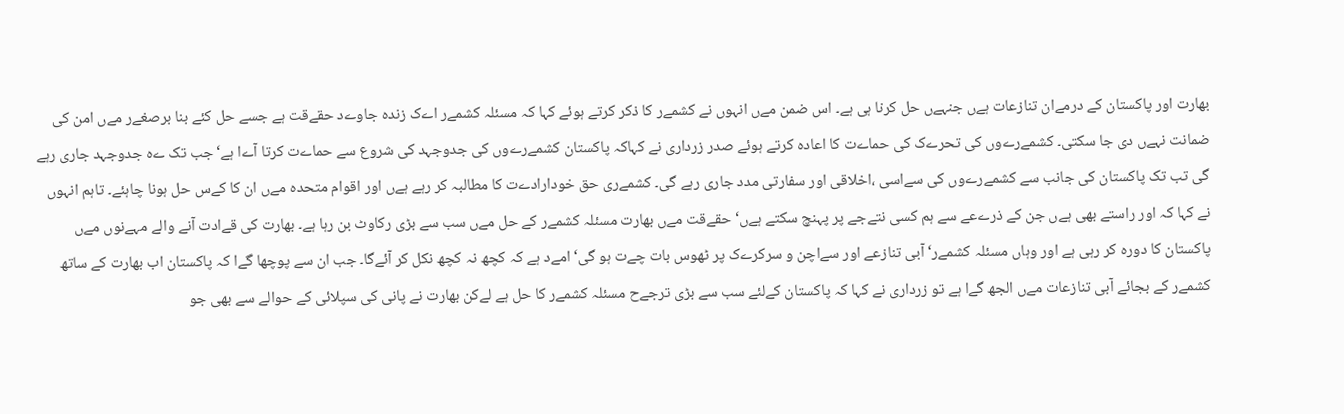بھارت اور پاکستان کے درمےان تنازعات ہےں جنہےں حل کرنا ہی ہے۔ اس ضمن مےں انہوں نے کشمےر کا ذکر کرتے ہوئے کہا کہ مسئلہ کشمےر اےک زندہ جاوےد حقےقت ہے جسے حل کئے بنا برصغےر مےں امن کی ضمانت نہےں دی جا سکتی۔ کشمےرےوں کی تحرےک کی حماےت کا اعادہ کرتے ہوئے صدر زرداری نے کہاکہ پاکستان کشمےرےوں کی جدوجہد کی شروع سے حماےت کرتا آےا ہے‘ جب تک ےہ جدوجہد جاری رہے گی تب تک پاکستان کی جانب سے کشمےرےوں کی سےاسی ،اخلاقی اور سفارتی مدد جاری رہے گی۔ کشمےری حق خودارادےت کا مطالبہ کر رہے ہےں اور اقوام متحدہ مےں ان کا کےس حل ہونا چاہئے۔ تاہم انہوں نے کہا کہ اور راستے بھی ہےں جن کے ذرےعے سے ہم کسی نتےجے پر پہنچ سکتے ہےں‘ حقےقت مےں بھارت مسئلہ کشمےر کے حل مےں سب سے بڑی رکاوٹ بن رہا ہے۔ بھارت کی قےادت آنے والے مہےنوں مےں پاکستان کا دورہ کر رہی ہے اور وہاں مسئلہ کشمےر‘ آبی تنازعے اور سےاچن و سرکرےک پر ٹھوس بات چےت ہو گی‘ امےد ہے کہ کچھ نہ کچھ نکل کر آئےگا۔ جب ان سے پوچھا گےا کہ پاکستان اب بھارت کے ساتھ کشمےر کے بجائے آبی تنازعات مےں الجھ گےا ہے تو زرداری نے کہا کہ پاکستان کےلئے سب سے بڑی ترجےح مسئلہ کشمےر کا حل ہے لےکن بھارت نے پانی کی سپلائی کے حوالے سے بھی جو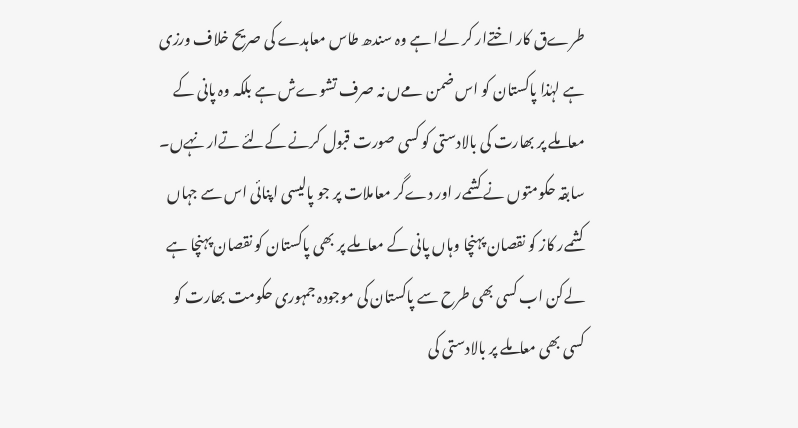طرےق کار اختےار کر لےا ہے وہ سندھ طاس معاہدے کی صریح خلاف ورزی ہے لہٰذا پاکستان کو اس ضمن مےں نہ صرف تشوےش ہے بلکہ وہ پانی کے معاملے پر بھارت کی بالادستی کو کسی صورت قبول کرنے کےلئے تےار نہےں۔ سابقہ حکومتوں نے کشمےر اور دےگر معاملات پر جو پالیسی اپنائی اس سے جہاں کشمےر کاز کو نقصان پہنچا وہاں پانی کے معاملے پر بھی پاکستان کو نقصان پہنچا ہے لےکن اب کسی بھی طرح سے پاکستان کی موجودہ جمہوری حکومت بھارت کو کسی بھی معاملے پر بالادستی کی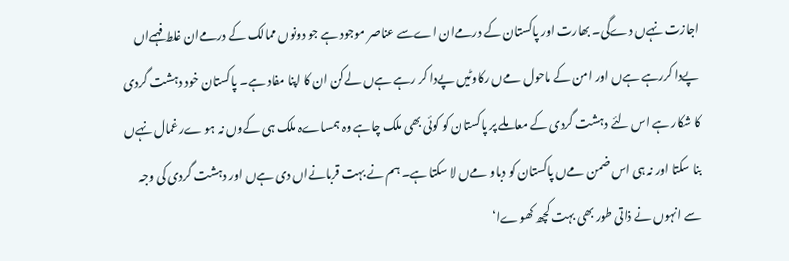اجازت نہےں دےگی۔ بھارت اور پاکستان کے درمےان اےسے عناصر موجود ہے جو دونوں ممالک کے درمےان غلط فہمےاں پےدا کررہے ہےں اور امن کے ماحول مےں رکاوٹیں پےدا کر رہے ہےں لےکن ان کا اپنا مفاد ہے۔ پاکستان خود دہشت گردی کا شکار ہے اس لئے دہشت گردی کے معاملے پر پاکستان کو کوئی بھی ملک چاہے وہ ہمساےہ ملک ہی کےوں نہ ہو ےرغمال نہےں بنا سکتا اور نہ ہی اس ضمن مےں پاکستان کو دباو مےں لا سکتا ہے۔ ہم نے بہت قربانےاں دی ہےں اور دہشت گردی کی وجہ سے انہوں نے ذاتی طور بھی بہت کچھ کھوےا‘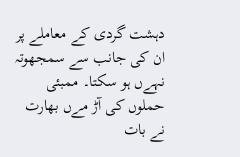دہشت گردی کے معاملے پر ان کی جانب سے سمجھوتہ نہےں ہو سکتا۔ ممبئی حملوں کی آڑ مےں بھارت نے بات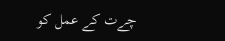چےت کے عمل کو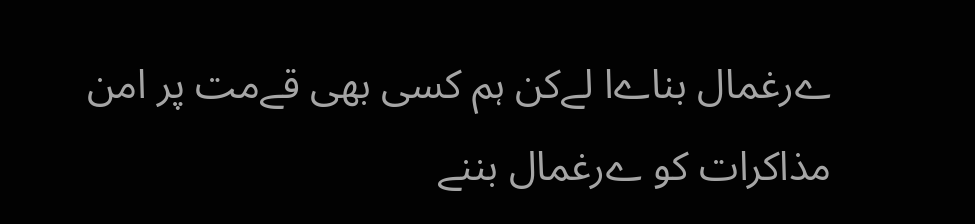ےرغمال بناےا لےکن ہم کسی بھی قےمت پر امن مذاکرات کو ےرغمال بننے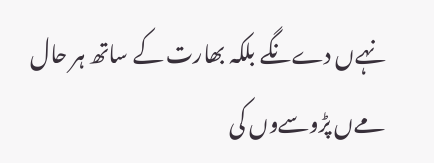نہےں دےنگے بلکہ بھارت کے ساتھ ہر حال مےں پڑوسےوں کی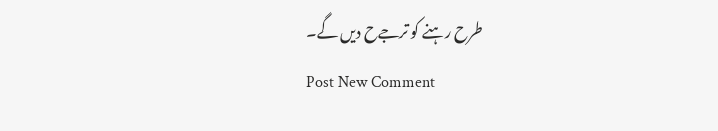طرح رہنے کو ترجےح دیں گے۔
Post New Comment